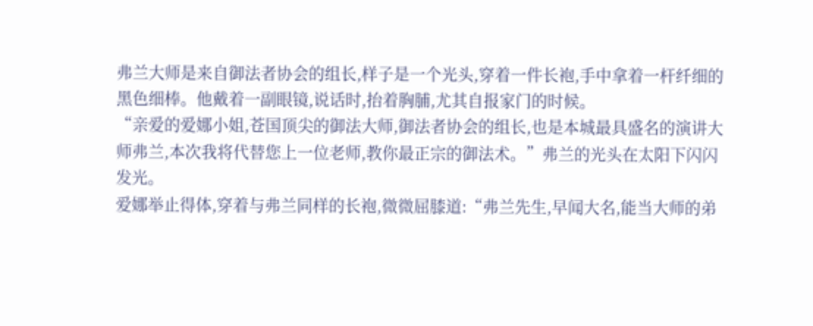弗兰大师是来自御法者协会的组长,样子是一个光头,穿着一件长袍,手中拿着一杆纤细的黑色细棒。他戴着一副眼镜,说话时,抬着胸脯,尤其自报家门的时候。
“亲爱的爱娜小姐,苍国顶尖的御法大师,御法者协会的组长,也是本城最具盛名的演讲大师弗兰,本次我将代替您上一位老师,教你最正宗的御法术。”弗兰的光头在太阳下闪闪发光。
爱娜举止得体,穿着与弗兰同样的长袍,微微屈膝道:“弗兰先生,早闻大名,能当大师的弟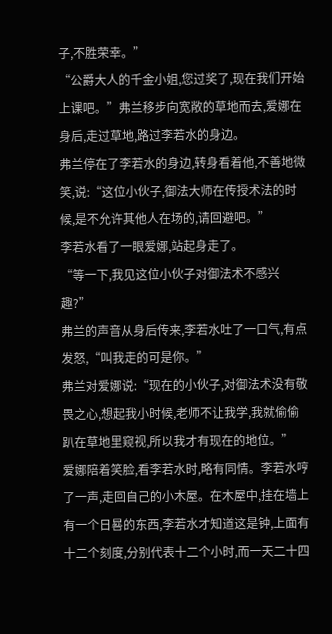子,不胜荣幸。”
“公爵大人的千金小姐,您过奖了,现在我们开始上课吧。”弗兰移步向宽敞的草地而去,爱娜在身后,走过草地,路过李若水的身边。
弗兰停在了李若水的身边,转身看着他,不善地微笑,说:“这位小伙子,御法大师在传授术法的时候,是不允许其他人在场的,请回避吧。”
李若水看了一眼爱娜,站起身走了。
“等一下,我见这位小伙子对御法术不感兴趣?”
弗兰的声音从身后传来,李若水吐了一口气,有点发怒,“叫我走的可是你。”
弗兰对爱娜说:“现在的小伙子,对御法术没有敬畏之心,想起我小时候,老师不让我学,我就偷偷趴在草地里窥视,所以我才有现在的地位。”
爱娜陪着笑脸,看李若水时,略有同情。李若水哼了一声,走回自己的小木屋。在木屋中,挂在墙上有一个日晷的东西,李若水才知道这是钟,上面有十二个刻度,分别代表十二个小时,而一天二十四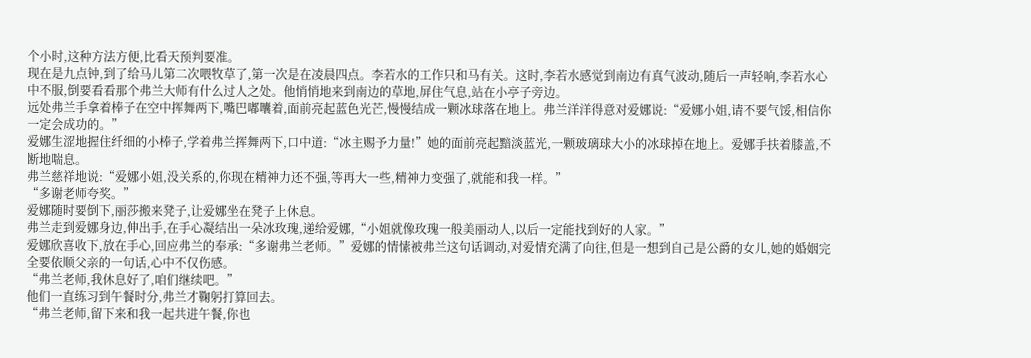个小时,这种方法方便,比看天预判要准。
现在是九点钟,到了给马儿第二次喂牧草了,第一次是在凌晨四点。李若水的工作只和马有关。这时,李若水感觉到南边有真气波动,随后一声轻响,李若水心中不服,倒要看看那个弗兰大师有什么过人之处。他悄悄地来到南边的草地,屏住气息,站在小亭子旁边。
远处弗兰手拿着棒子在空中挥舞两下,嘴巴嘟囔着,面前亮起蓝色光芒,慢慢结成一颗冰球落在地上。弗兰洋洋得意对爱娜说:“爱娜小姐,请不要气馁,相信你一定会成功的。”
爱娜生涩地握住纤细的小棒子,学着弗兰挥舞两下,口中道:“冰主赐予力量!”她的面前亮起黯淡蓝光,一颗玻璃球大小的冰球掉在地上。爱娜手扶着膝盖,不断地喘息。
弗兰慈祥地说:“爱娜小姐,没关系的,你现在精神力还不强,等再大一些,精神力变强了,就能和我一样。”
“多谢老师夸奖。”
爱娜随时要倒下,丽莎搬来凳子,让爱娜坐在凳子上休息。
弗兰走到爱娜身边,伸出手,在手心凝结出一朵冰玫瑰,递给爱娜,“小姐就像玫瑰一般美丽动人,以后一定能找到好的人家。”
爱娜欣喜收下,放在手心,回应弗兰的奉承:“多谢弗兰老师。”爱娜的情愫被弗兰这句话调动,对爱情充满了向往,但是一想到自己是公爵的女儿,她的婚姻完全要依顺父亲的一句话,心中不仅伤感。
“弗兰老师,我休息好了,咱们继续吧。”
他们一直练习到午餐时分,弗兰才鞠躬打算回去。
“弗兰老师,留下来和我一起共进午餐,你也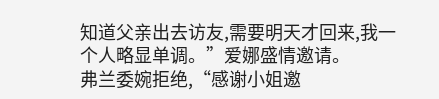知道父亲出去访友,需要明天才回来,我一个人略显单调。”爱娜盛情邀请。
弗兰委婉拒绝,“感谢小姐邀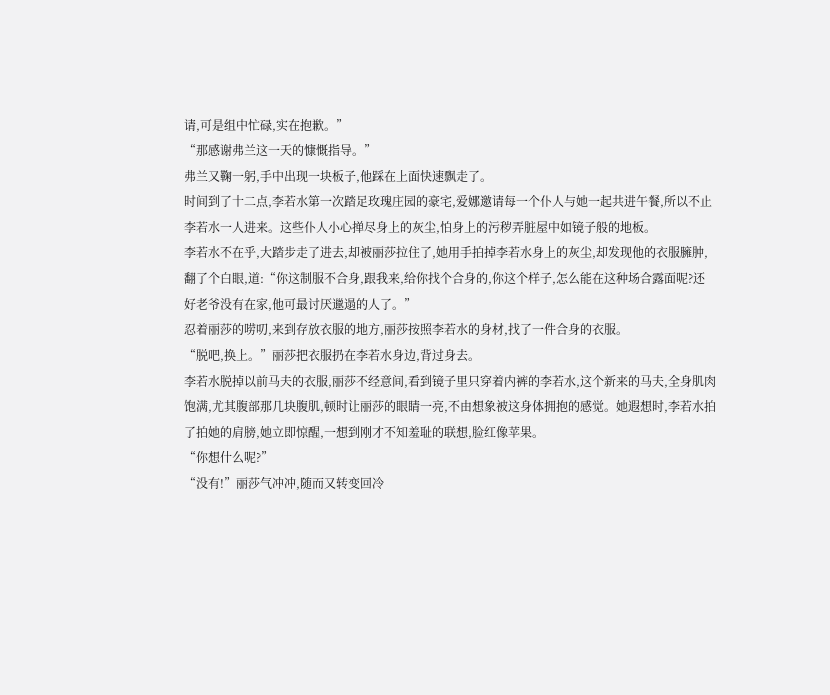请,可是组中忙碌,实在抱歉。”
“那感谢弗兰这一天的慷慨指导。”
弗兰又鞠一躬,手中出现一块板子,他踩在上面快速飘走了。
时间到了十二点,李若水第一次踏足玫瑰庄园的豪宅,爱娜邀请每一个仆人与她一起共进午餐,所以不止李若水一人进来。这些仆人小心掸尽身上的灰尘,怕身上的污秽弄脏屋中如镜子般的地板。
李若水不在乎,大踏步走了进去,却被丽莎拉住了,她用手拍掉李若水身上的灰尘,却发现他的衣服臃肿,翻了个白眼,道:“你这制服不合身,跟我来,给你找个合身的,你这个样子,怎么能在这种场合露面呢?还好老爷没有在家,他可最讨厌邋遢的人了。”
忍着丽莎的唠叨,来到存放衣服的地方,丽莎按照李若水的身材,找了一件合身的衣服。
“脱吧,换上。”丽莎把衣服扔在李若水身边,背过身去。
李若水脱掉以前马夫的衣服,丽莎不经意间,看到镜子里只穿着内裤的李若水,这个新来的马夫,全身肌肉饱满,尤其腹部那几块腹肌,顿时让丽莎的眼睛一亮,不由想象被这身体拥抱的感觉。她遐想时,李若水拍了拍她的肩膀,她立即惊醒,一想到刚才不知羞耻的联想,脸红像苹果。
“你想什么呢?”
“没有!”丽莎气冲冲,随而又转变回冷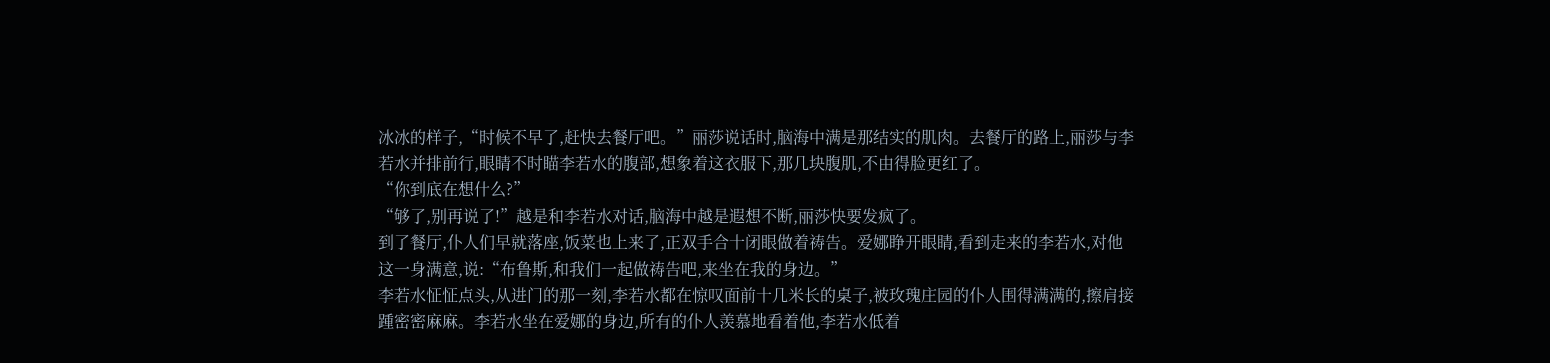冰冰的样子,“时候不早了,赶快去餐厅吧。”丽莎说话时,脑海中满是那结实的肌肉。去餐厅的路上,丽莎与李若水并排前行,眼睛不时瞄李若水的腹部,想象着这衣服下,那几块腹肌,不由得脸更红了。
“你到底在想什么?”
“够了,别再说了!”越是和李若水对话,脑海中越是遐想不断,丽莎快要发疯了。
到了餐厅,仆人们早就落座,饭菜也上来了,正双手合十闭眼做着祷告。爱娜睁开眼睛,看到走来的李若水,对他这一身满意,说:“布鲁斯,和我们一起做祷告吧,来坐在我的身边。”
李若水怔怔点头,从进门的那一刻,李若水都在惊叹面前十几米长的桌子,被玫瑰庄园的仆人围得满满的,擦肩接踵密密麻麻。李若水坐在爱娜的身边,所有的仆人羡慕地看着他,李若水低着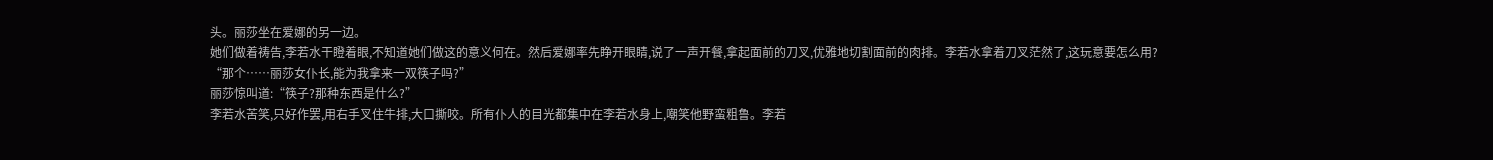头。丽莎坐在爱娜的另一边。
她们做着祷告,李若水干瞪着眼,不知道她们做这的意义何在。然后爱娜率先睁开眼睛,说了一声开餐,拿起面前的刀叉,优雅地切割面前的肉排。李若水拿着刀叉茫然了,这玩意要怎么用?
“那个……丽莎女仆长,能为我拿来一双筷子吗?”
丽莎惊叫道:“筷子?那种东西是什么?”
李若水苦笑,只好作罢,用右手叉住牛排,大口撕咬。所有仆人的目光都集中在李若水身上,嘲笑他野蛮粗鲁。李若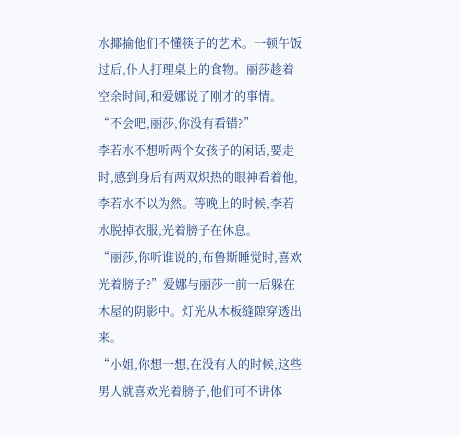水揶揄他们不懂筷子的艺术。一顿午饭过后,仆人打理桌上的食物。丽莎趁着空余时间,和爱娜说了刚才的事情。
“不会吧,丽莎,你没有看错?”
李若水不想听两个女孩子的闲话,要走时,感到身后有两双炽热的眼神看着他,李若水不以为然。等晚上的时候,李若水脱掉衣服,光着膀子在休息。
“丽莎,你听谁说的,布鲁斯睡觉时,喜欢光着膀子?”爱娜与丽莎一前一后躲在木屋的阴影中。灯光从木板缝隙穿透出来。
“小姐,你想一想,在没有人的时候,这些男人就喜欢光着膀子,他们可不讲体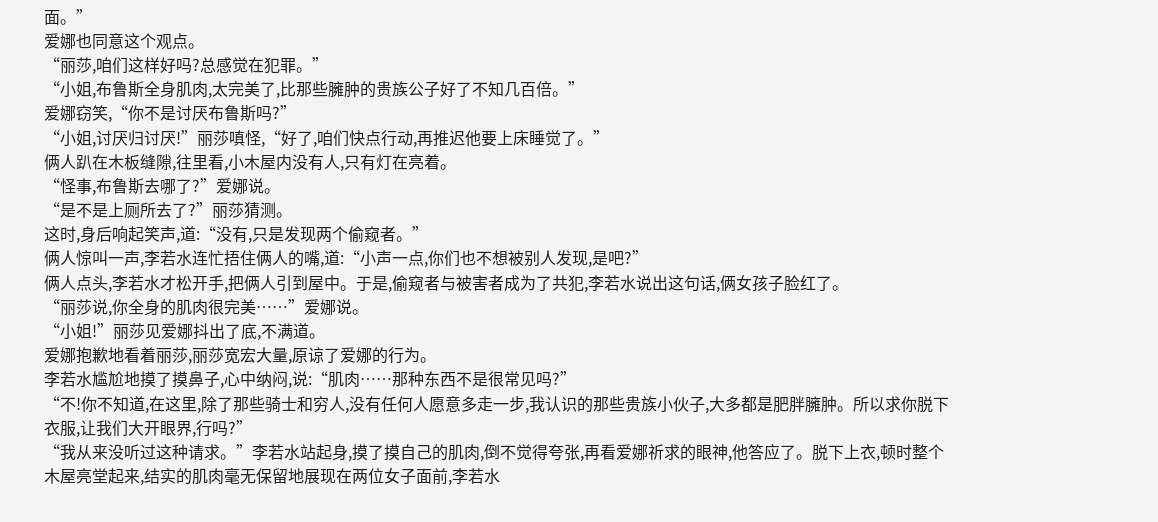面。”
爱娜也同意这个观点。
“丽莎,咱们这样好吗?总感觉在犯罪。”
“小姐,布鲁斯全身肌肉,太完美了,比那些臃肿的贵族公子好了不知几百倍。”
爱娜窃笑,“你不是讨厌布鲁斯吗?”
“小姐,讨厌归讨厌!”丽莎嗔怪,“好了,咱们快点行动,再推迟他要上床睡觉了。”
俩人趴在木板缝隙,往里看,小木屋内没有人,只有灯在亮着。
“怪事,布鲁斯去哪了?”爱娜说。
“是不是上厕所去了?”丽莎猜测。
这时,身后响起笑声,道:“没有,只是发现两个偷窥者。”
俩人惊叫一声,李若水连忙捂住俩人的嘴,道:“小声一点,你们也不想被别人发现,是吧?”
俩人点头,李若水才松开手,把俩人引到屋中。于是,偷窥者与被害者成为了共犯,李若水说出这句话,俩女孩子脸红了。
“丽莎说,你全身的肌肉很完美……”爱娜说。
“小姐!”丽莎见爱娜抖出了底,不满道。
爱娜抱歉地看着丽莎,丽莎宽宏大量,原谅了爱娜的行为。
李若水尴尬地摸了摸鼻子,心中纳闷,说:“肌肉……那种东西不是很常见吗?”
“不!你不知道,在这里,除了那些骑士和穷人,没有任何人愿意多走一步,我认识的那些贵族小伙子,大多都是肥胖臃肿。所以求你脱下衣服,让我们大开眼界,行吗?”
“我从来没听过这种请求。”李若水站起身,摸了摸自己的肌肉,倒不觉得夸张,再看爱娜祈求的眼神,他答应了。脱下上衣,顿时整个木屋亮堂起来,结实的肌肉毫无保留地展现在两位女子面前,李若水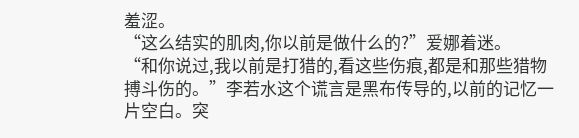羞涩。
“这么结实的肌肉,你以前是做什么的?”爱娜着迷。
“和你说过,我以前是打猎的,看这些伤痕,都是和那些猎物搏斗伤的。”李若水这个谎言是黑布传导的,以前的记忆一片空白。突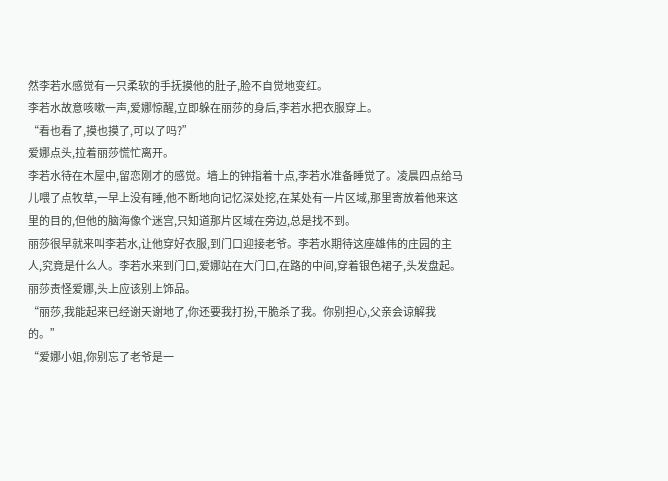然李若水感觉有一只柔软的手抚摸他的肚子,脸不自觉地变红。
李若水故意咳嗽一声,爱娜惊醒,立即躲在丽莎的身后,李若水把衣服穿上。
“看也看了,摸也摸了,可以了吗?”
爱娜点头,拉着丽莎慌忙离开。
李若水待在木屋中,留恋刚才的感觉。墙上的钟指着十点,李若水准备睡觉了。凌晨四点给马儿喂了点牧草,一早上没有睡,他不断地向记忆深处挖,在某处有一片区域,那里寄放着他来这里的目的,但他的脑海像个迷宫,只知道那片区域在旁边,总是找不到。
丽莎很早就来叫李若水,让他穿好衣服,到门口迎接老爷。李若水期待这座雄伟的庄园的主人,究竟是什么人。李若水来到门口,爱娜站在大门口,在路的中间,穿着银色裙子,头发盘起。丽莎责怪爱娜,头上应该别上饰品。
“丽莎,我能起来已经谢天谢地了,你还要我打扮,干脆杀了我。你别担心,父亲会谅解我的。”
“爱娜小姐,你别忘了老爷是一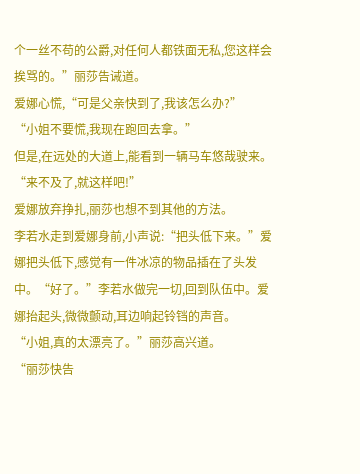个一丝不苟的公爵,对任何人都铁面无私,您这样会挨骂的。”丽莎告诫道。
爱娜心慌,“可是父亲快到了,我该怎么办?”
“小姐不要慌,我现在跑回去拿。”
但是,在远处的大道上,能看到一辆马车悠哉驶来。
“来不及了,就这样吧!”
爱娜放弃挣扎,丽莎也想不到其他的方法。
李若水走到爱娜身前,小声说:“把头低下来。”爱娜把头低下,感觉有一件冰凉的物品插在了头发中。“好了。”李若水做完一切,回到队伍中。爱娜抬起头,微微颤动,耳边响起铃铛的声音。
“小姐,真的太漂亮了。”丽莎高兴道。
“丽莎快告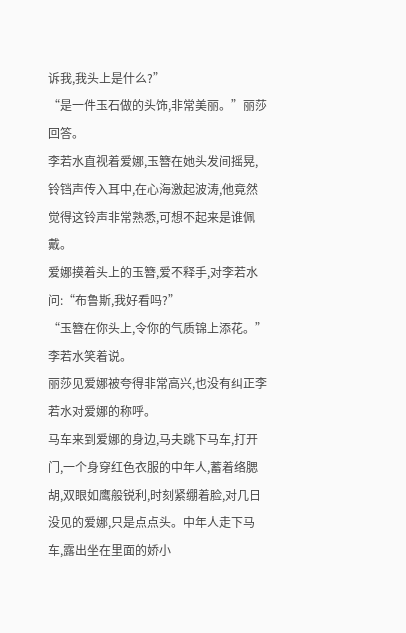诉我,我头上是什么?”
“是一件玉石做的头饰,非常美丽。”丽莎回答。
李若水直视着爱娜,玉簪在她头发间摇晃,铃铛声传入耳中,在心海激起波涛,他竟然觉得这铃声非常熟悉,可想不起来是谁佩戴。
爱娜摸着头上的玉簪,爱不释手,对李若水问:“布鲁斯,我好看吗?”
“玉簪在你头上,令你的气质锦上添花。”李若水笑着说。
丽莎见爱娜被夸得非常高兴,也没有纠正李若水对爱娜的称呼。
马车来到爱娜的身边,马夫跳下马车,打开门,一个身穿红色衣服的中年人,蓄着络腮胡,双眼如鹰般锐利,时刻紧绷着脸,对几日没见的爱娜,只是点点头。中年人走下马车,露出坐在里面的娇小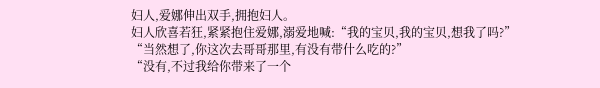妇人,爱娜伸出双手,拥抱妇人。
妇人欣喜若狂,紧紧抱住爱娜,溺爱地喊:“我的宝贝,我的宝贝,想我了吗?”
“当然想了,你这次去哥哥那里,有没有带什么吃的?”
“没有,不过我给你带来了一个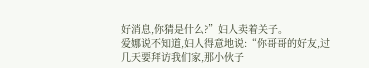好消息,你猜是什么?”妇人卖着关子。
爱娜说不知道,妇人得意地说:“你哥哥的好友,过几天要拜访我们家,那小伙子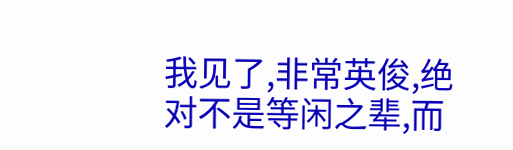我见了,非常英俊,绝对不是等闲之辈,而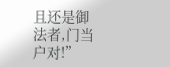且还是御法者,门当户对!”